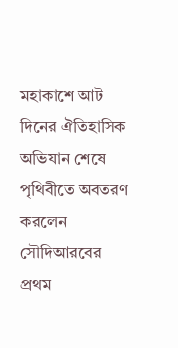মহাকাশে আট দিনের ঐতিহাসিক অভিযান শেষে পৃথিবীতে অবতরণ করলেন সৌদিআরবের প্রথম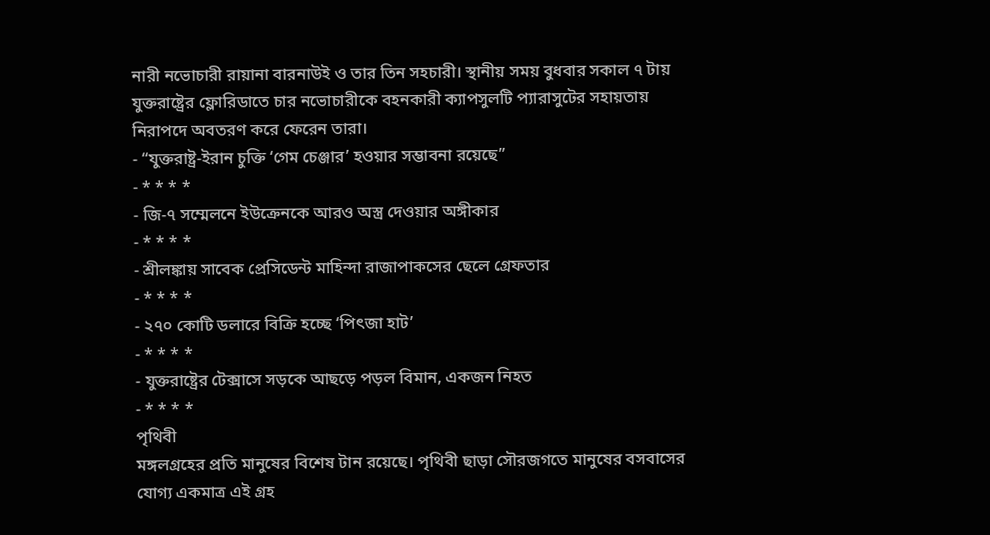নারী নভোচারী রায়ানা বারনাউই ও তার তিন সহচারী। স্থানীয় সময় বুধবার সকাল ৭ টায় যুক্তরাষ্ট্রের ফ্লোরিডাতে চার নভোচারীকে বহনকারী ক্যাপসুলটি প্যারাসুটের সহায়তায় নিরাপদে অবতরণ করে ফেরেন তারা।
- “যুক্তরাষ্ট্র-ইরান চুক্তি ‘গেম চেঞ্জার’ হওয়ার সম্ভাবনা রয়েছে”
- * * * *
- জি-৭ সম্মেলনে ইউক্রেনকে আরও অস্ত্র দেওয়ার অঙ্গীকার
- * * * *
- শ্রীলঙ্কায় সাবেক প্রেসিডেন্ট মাহিন্দা রাজাপাকসের ছেলে গ্রেফতার
- * * * *
- ২৭০ কোটি ডলারে বিক্রি হচ্ছে ‘পিৎজা হাট’
- * * * *
- যুক্তরাষ্ট্রের টেক্সাসে সড়কে আছড়ে পড়ল বিমান, একজন নিহত
- * * * *
পৃথিবী
মঙ্গলগ্রহের প্রতি মানুষের বিশেষ টান রয়েছে। পৃথিবী ছাড়া সৌরজগতে মানুষের বসবাসের যোগ্য একমাত্র এই গ্রহ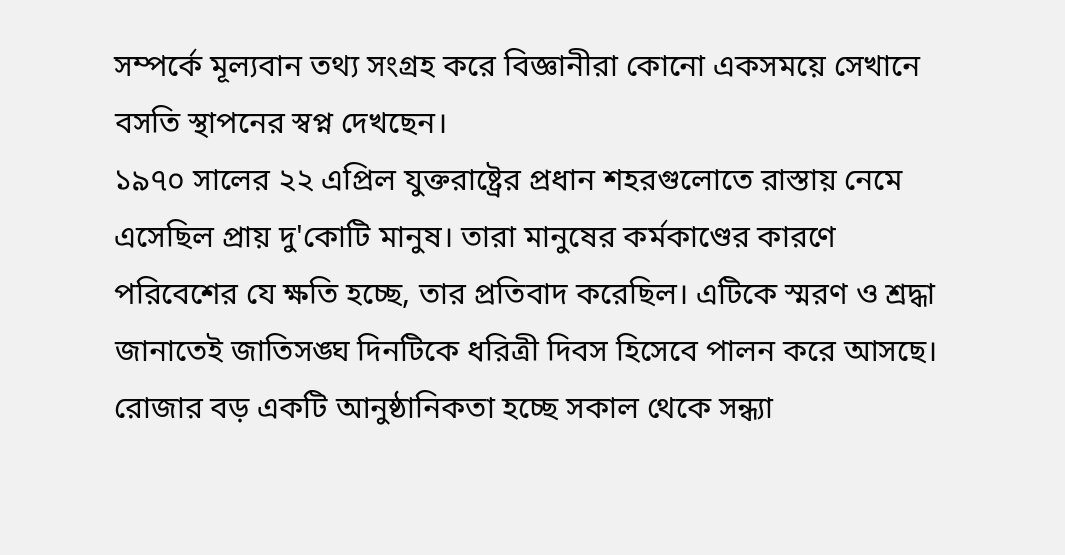সম্পর্কে মূল্যবান তথ্য সংগ্রহ করে বিজ্ঞানীরা কোনো একসময়ে সেখানে বসতি স্থাপনের স্বপ্ন দেখছেন।
১৯৭০ সালের ২২ এপ্রিল যুক্তরাষ্ট্রের প্রধান শহরগুলোতে রাস্তায় নেমে এসেছিল প্রায় দু'কোটি মানুষ। তারা মানুষের কর্মকাণ্ডের কারণে পরিবেশের যে ক্ষতি হচ্ছে, তার প্রতিবাদ করেছিল। এটিকে স্মরণ ও শ্রদ্ধা জানাতেই জাতিসঙ্ঘ দিনটিকে ধরিত্রী দিবস হিসেবে পালন করে আসছে।
রোজার বড় একটি আনুষ্ঠানিকতা হচ্ছে সকাল থেকে সন্ধ্যা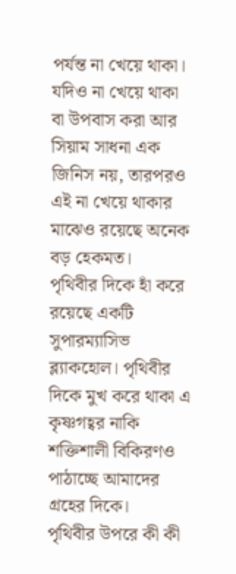পর্যন্ত না খেয়ে থাকা। যদিও না খেয়ে থাকা বা উপবাস করা আর সিয়াম সাধনা এক জিনিস নয়, তারপরও এই না খেয়ে থাকার মাঝেও রয়েছে অনেক বড় হেকমত।
পৃথিবীর দিকে হাঁ করে রয়েছে একটি সুপারম্যাসিভ ব্ল্যাকহোল। পৃথিবীর দিকে মুখ করে থাকা এ কৃষ্ণগহ্বর নাকি শক্তিশালী বিকিরণও পাঠাচ্ছে আমাদের গ্রহের দিকে।
পৃথিবীর উপরে কী কী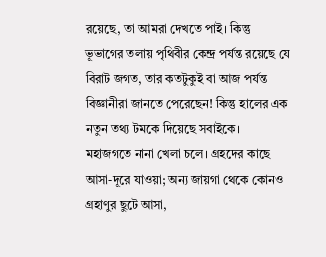রয়েছে, তা আমরা দেখতে পাই। কিন্তু ভূভাগের তলায় পৃথিবীর কেন্দ্র পর্যন্ত রয়েছে যে বিরাট জগত, তার কতটুকুই বা আজ পর্যন্ত বিজ্ঞানীরা জানতে পেরেছেন! কিন্তু হালের এক নতুন তথ্য টমকে দিয়েছে সবাইকে।
মহাজগতে নানা খেলা চলে। গ্রহদের কাছে আসা-দূরে যাওয়া; অন্য জায়গা থেকে কোনও গ্রহাণুর ছুটে আসা,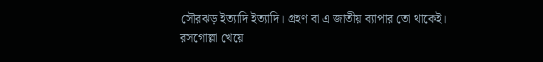সৌরঝড় ইত্যাদি ইত্যাদি। গ্রহণ বা এ জাতীয় ব্যাপার তো থাকেই।
রসগোল্লা খেয়ে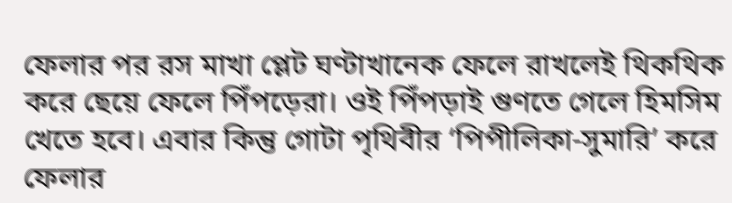ফেলার পর রস মাখা প্লেট ঘণ্টাখানেক ফেলে রাখলেই থিকথিক করে ছেয়ে ফেলে পিঁপড়েরা। ওই পিঁপড়াই গুণতে গেলে হিমসিম খেতে হবে। এবার কিন্তু গোটা পৃথিবীর ‘পিপীলিকা-সুমারি’ করে ফেলার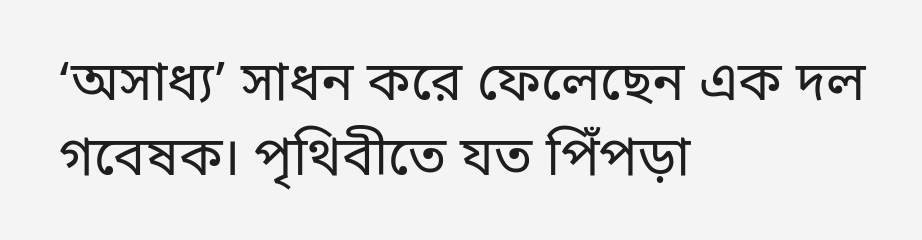‘অসাধ্য’ সাধন করে ফেলেছেন এক দল গবেষক। পৃথিবীতে যত পিঁপড়া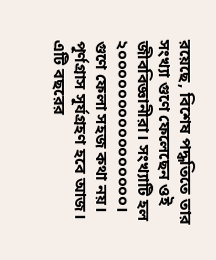রয়েছে, বিশেষ পদ্ধতিতে তার সংখ্যা গুণে ফেলেছেন ওই জীববিজ্ঞানীরা। সংখ্যাটি হল ২০০০০০০০০০০০০০০০০। গুণে ফেলা সহজ কথা নয়।
পূর্ণগ্রাস সূর্যগ্রহণ হবে আজ। এটি বছরের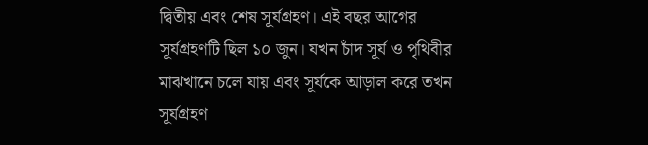দ্বিতীয় এবং শেষ সূর্যগ্রহণ। এই বছর আগের সূর্যগ্রহণটি ছিল ১০ জুন। যখন চাঁদ সূর্য ও পৃথিবীর মাঝখানে চলে যায় এবং সূর্যকে আড়াল করে তখন সূর্যগ্রহণ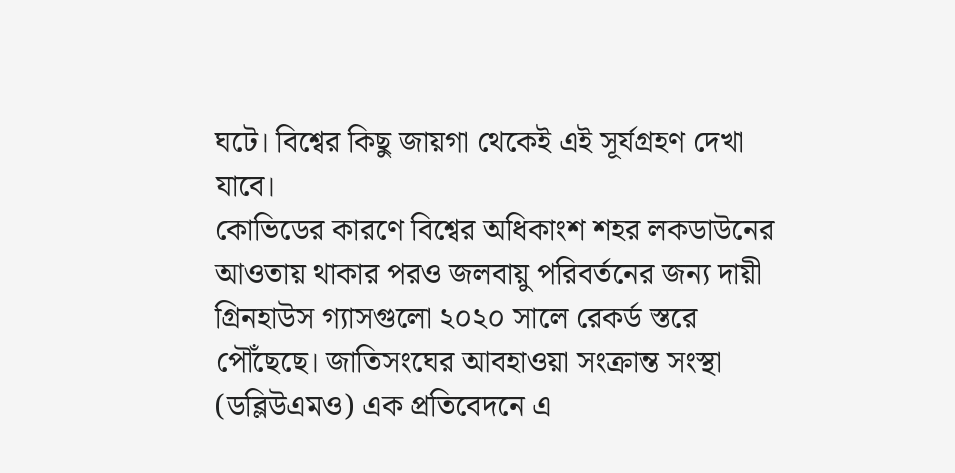ঘটে। বিশ্বের কিছু জায়গা থেকেই এই সূর্যগ্রহণ দেখা যাবে।
কোভিডের কারণে বিশ্বের অধিকাংশ শহর লকডাউনের আওতায় থাকার পরও জলবায়ু পরিবর্তনের জন্য দায়ী গ্রিনহাউস গ্যাসগুলো ২০২০ সালে রেকর্ড স্তরে পৌঁছেছে। জাতিসংঘের আবহাওয়া সংক্রান্ত সংস্থা (ডব্লিউএমও) এক প্রতিবেদনে এ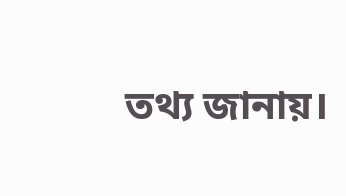তথ্য জানায়।